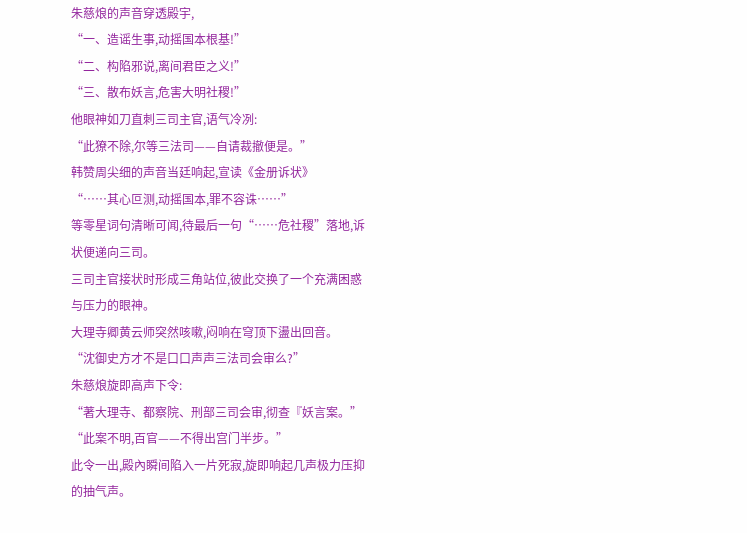朱慈烺的声音穿透殿宇,
“一、造谣生事,动摇国本根基!”
“二、构陷邪说,离间君臣之义!”
“三、散布妖言,危害大明社稷!”
他眼神如刀直刺三司主官,语气冷冽:
“此獠不除,尔等三法司——自请裁撤便是。”
韩赞周尖细的声音当廷响起,宣读《金册诉状》
“……其心叵测,动摇国本,罪不容诛……”
等零星词句清晰可闻,待最后一句“……危社稷”落地,诉状便递向三司。
三司主官接状时形成三角站位,彼此交换了一个充满困惑与压力的眼神。
大理寺卿黄云师突然咳嗽,闷响在穹顶下盪出回音。
“沈御史方才不是口口声声三法司会审么?”
朱慈烺旋即高声下令:
“著大理寺、都察院、刑部三司会审,彻查『妖言案。”
“此案不明,百官——不得出宫门半步。”
此令一出,殿內瞬间陷入一片死寂,旋即响起几声极力压抑的抽气声。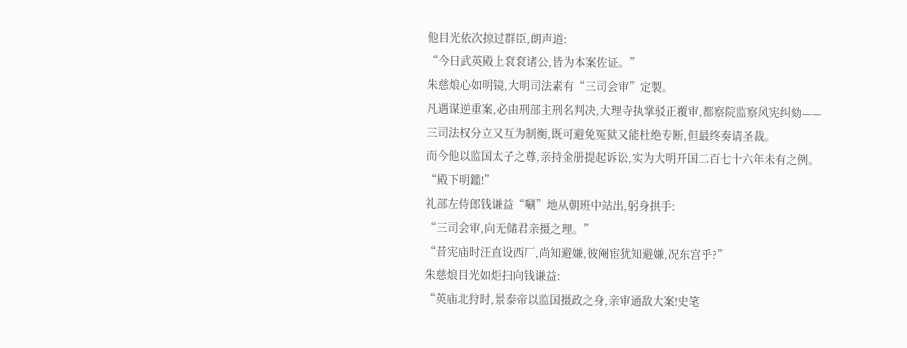他目光依次掠过群臣,朗声道:
“今日武英殿上袞袞诸公,皆为本案佐证。”
朱慈烺心如明镜,大明司法素有“三司会审”定製。
凡遇谋逆重案,必由刑部主刑名判决,大理寺执掌驳正覆审,都察院监察风宪纠劾——
三司法权分立又互为制衡,既可避免冤狱又能杜绝专断,但最终奏请圣裁。
而今他以监国太子之尊,亲持金册提起诉讼,实为大明开国二百七十六年未有之例。
“殿下明鑑!”
礼部左侍郎钱谦益“唰”地从朝班中站出,躬身拱手:
“三司会审,向无储君亲摄之理。”
“昔宪庙时汪直设西厂,尚知避嫌,彼阉宦犹知避嫌,况东宫乎?”
朱慈烺目光如炬扫向钱谦益:
“英庙北狩时,景泰帝以监国摄政之身,亲审通敌大案!史笔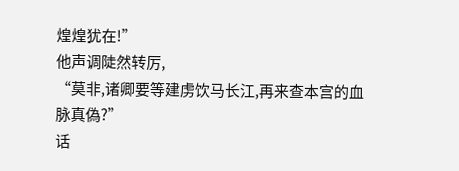煌煌犹在!”
他声调陡然转厉,
“莫非,诸卿要等建虏饮马长江,再来查本宫的血脉真偽?”
话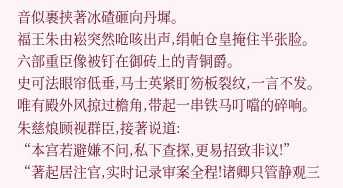音似裹挟著冰碴砸向丹墀。
福王朱由崧突然呛咳出声,绢帕仓皇掩住半张脸。
六部重臣像被钉在御砖上的青铜爵。
史可法眼帘低垂,马士英紧盯笏板裂纹,一言不发。
唯有殿外风掠过檐角,带起一串铁马叮噹的碎响。
朱慈烺顾视群臣,接著说道:
“本宫若避嫌不问,私下查探,更易招致非议!”
“著起居注官,实时记录审案全程!诸卿只管静观三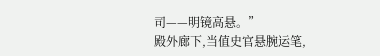司——明镜高悬。”
殿外廊下,当值史官悬腕运笔,